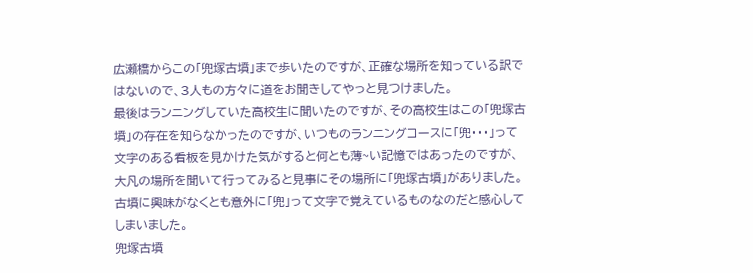広瀬橋からこの「兜塚古墳」まで歩いたのですが、正確な場所を知っている訳ではないので、3人もの方々に道をお聞きしてやっと見つけました。
最後はランニングしていた高校生に聞いたのですが、その高校生はこの「兜塚古墳」の存在を知らなかったのですが、いつものランニングコースに「兜・・・」って文字のある看板を見かけた気がすると何とも薄~い記憶ではあったのですが、大凡の場所を聞いて行ってみると見事にその場所に「兜塚古墳」がありました。
古墳に興味がなくとも意外に「兜」って文字で覚えているものなのだと感心してしまいました。
兜塚古墳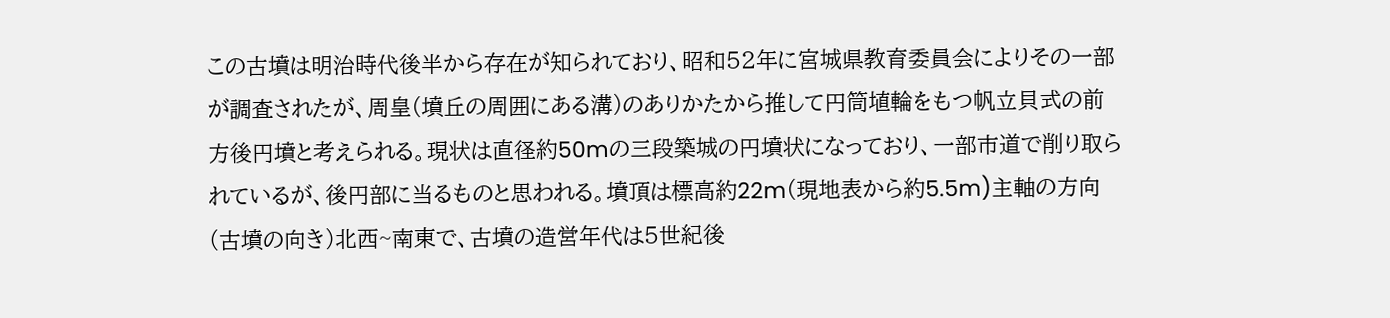この古墳は明治時代後半から存在が知られており、昭和52年に宮城県教育委員会によりその一部が調査されたが、周皇(墳丘の周囲にある溝)のありかたから推して円筒埴輪をもつ帆立貝式の前方後円墳と考えられる。現状は直径約50mの三段築城の円墳状になっており、一部市道で削り取られているが、後円部に当るものと思われる。墳頂は標高約22m(現地表から約5.5m)主軸の方向(古墳の向き)北西~南東で、古墳の造営年代は5世紀後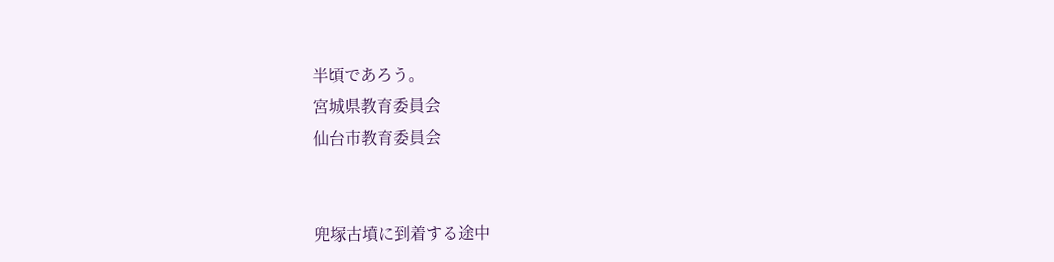半頃であろう。
宮城県教育委員会
仙台市教育委員会


兜塚古墳に到着する途中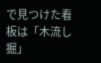で見つけた看板は「木流し掘」